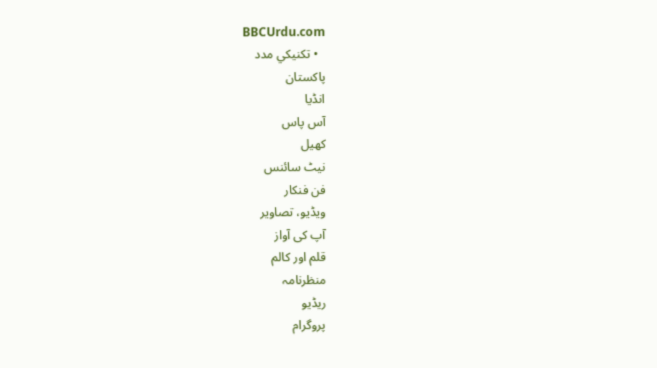BBCUrdu.com
  • تکنيکي مدد
پاکستان
انڈیا
آس پاس
کھیل
نیٹ سائنس
فن فنکار
ویڈیو، تصاویر
آپ کی آواز
قلم اور کالم
منظرنامہ
ریڈیو
پروگرام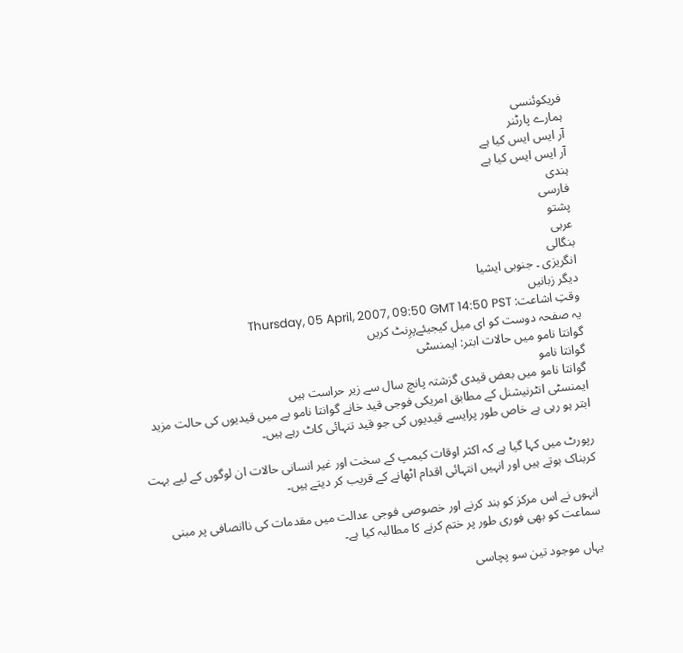فریکوئنسی
ہمارے پارٹنر
آر ایس ایس کیا ہے
آر ایس ایس کیا ہے
ہندی
فارسی
پشتو
عربی
بنگالی
انگریزی ۔ جنوبی ایشیا
دیگر زبانیں
وقتِ اشاعت: Thursday, 05 April, 2007, 09:50 GMT 14:50 PST
یہ صفحہ دوست کو ای میل کیجیئےپرِنٹ کریں
گوانتا نامو میں حالات ابتر: ایمنسٹی
گوانتا نامو
گوانتا نامو میں بعض قیدی گزشتہ پانچ سال سے زیر حراست ہیں
ایمنسٹی انٹرنیشنل کے مطابق امریکی فوجی قید خانے گوانتا نامو بے میں قیدیوں کی حالت مزید ابتر ہو رہی ہے خاص طور پرایسے قیدیوں کی جو قید تنہائی کاٹ رہے ہیں۔

رپورٹ میں کہا گیا ہے کہ اکثر اوقات کیمپ کے سخت اور غیر انسانی حالات ان لوگوں کے لیے بہت کربناک ہوتے ہیں اور انہیں انتہائی اقدام اٹھانے کے قریب کر دیتے ہیں۔

انہوں نے اس مرکز کو بند کرنے اور خصوصی فوجی عدالت میں مقدمات کی ناانصافی پر مبنی سماعت کو بھی فوری طور پر ختم کرنے کا مطالبہ کیا ہے۔

یہاں موجود تین سو پچاسی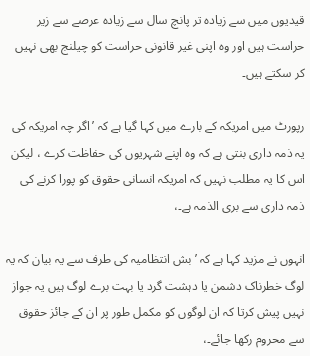قیدیوں میں سے زیادہ تر پانچ سال سے زیادہ عرصے سے زیر حراست ہیں اور وہ اپنی غیر قانونی حراست کو چیلنج بھی نہیں کر سکتے ہیں۔

رپورٹ میں امریکہ کے بارے میں کہا گیا ہے کہ ’اگر چہ امریکہ کی یہ ذمہ داری بنتی ہے کہ وہ اپنے شہریوں کی حفاظت کرے ، لیکن اس کا یہ مطلب نہیں کہ امریکہ انسانی حقوق کو پورا کرنے کی ذمہ داری سے بری الذمہ ہے۔،

انہوں نے مزید کہا ہے کہ ’ بش انتظامیہ کی طرف سے یہ بیان کہ یہ لوگ خطرناک دشمن یا دہشت گرد یا بہت برے لوگ ہیں یہ جواز نہیں پیش کرتا کہ ان لوگوں کو مکمل طور پر ان کے جائز حقوق سے محروم رکھا جائے۔،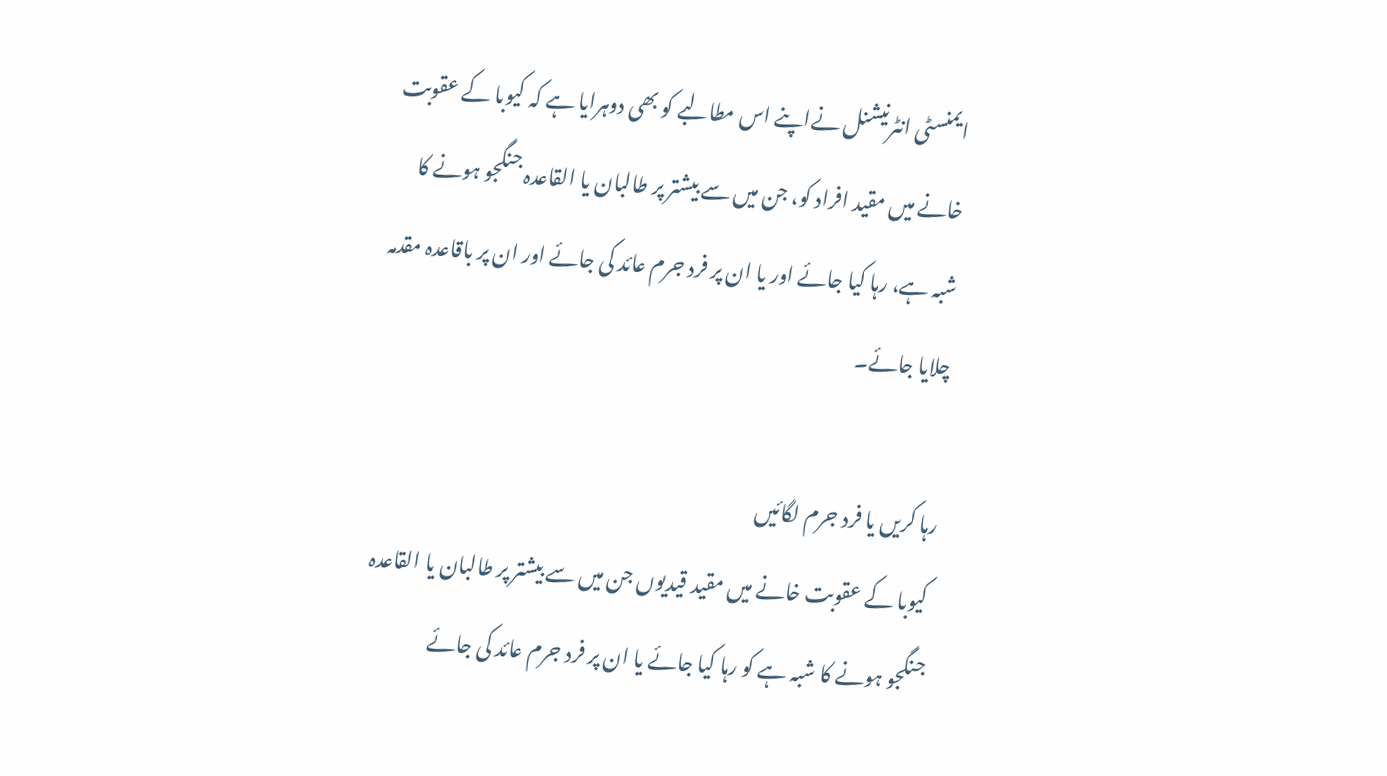ایمنسٹی انٹرنیشنل نےاپنے اس مطالبے کو بھی دوہرایا ہے کہ کیوبا کے عقوبت خانے میں مقید افراد کو، جن میں سے بیشتر پر طالبان یا القاعدہ جنگجو ہونے کا شبہ ہے، رہا کیا جائے اور یا ان پر فرد جرم عائد کی جائے اور ان پر باقاعدہ مقدمہ چلایا جائے۔

رہا کریں یا فرد جرم لگائیں
 کیوبا کے عقوبت خانے میں مقید قیدیوں جن میں سے بیشتر پر طالبان یا القاعدہ جنگجو ہونے کا شبہ ہے کو رہا کیا جائے یا ان پر فرد جرم عائد کی جائے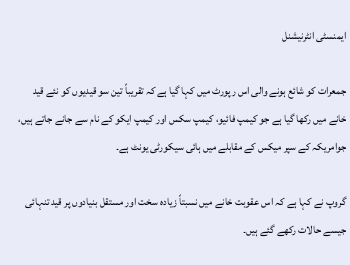ایمنسٹی انٹرنیشنل

جمعرات کو شائع ہونے والی اس رپورٹ میں کہا گیا ہے کہ تقریباً تین سو قیدیوں کو نئے قید خانے میں رکھا گیا ہے جو کیمپ فائیو، کیمپ سکس اور کیمپ ایکو کے نام سے جانے جاتے ہیں، جوامریکہ کے سپر میکس کے مقابلے میں ہائی سیکورٹی یونٹ ہے۔

گروپ نے کہا ہے کہ اس عقوبت خانے میں نسبتاً زیادہ سخت اور مستقل بنیادوں پر قید تنہائی جیسے حالات رکھے گئے ہیں۔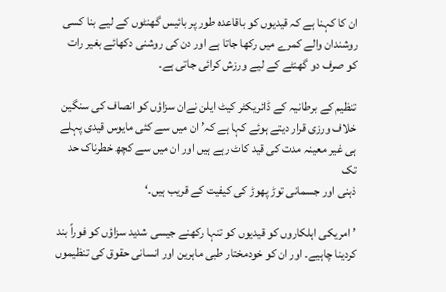ان کا کہنا ہے کہ قیدیوں کو باقاعدہ طور پر بائیس گھنٹوں کے لیے بنا کسی روشندان والے کمرے میں رکھا جاتا ہے اور دن کی روشنی دکھائے بغیر رات کو صرف دو گھنٹے کے لیے ورزش کرائی جاتی ہے۔

تنظیم کے برطانیہ کے ڈائریکٹر کیٹ ایلن نےان سزاؤں کو انصاف کی سنگین خلاف ورزی قرار دیتے ہوئے کہا ہے کہ’ ان میں سے کئی مایوس قیدی پہلے ہی غیر معینہ مدت کی قید کاٹ رہے ہیں اور ان میں سے کچھ خطرناک حد تک
ذہنی اور جسمانی توڑ پھوڑ کی کیفیت کے قریب ہیں۔‘

’امریکی اہلکاروں کو قیدیوں کو تنہا رکھنے جیسی شدید سزاؤں کو فوراً بند کردینا چاہیے۔ اور ان کو خودمختار طبی ماہرین اور انسانی حقوق کی تنظیموں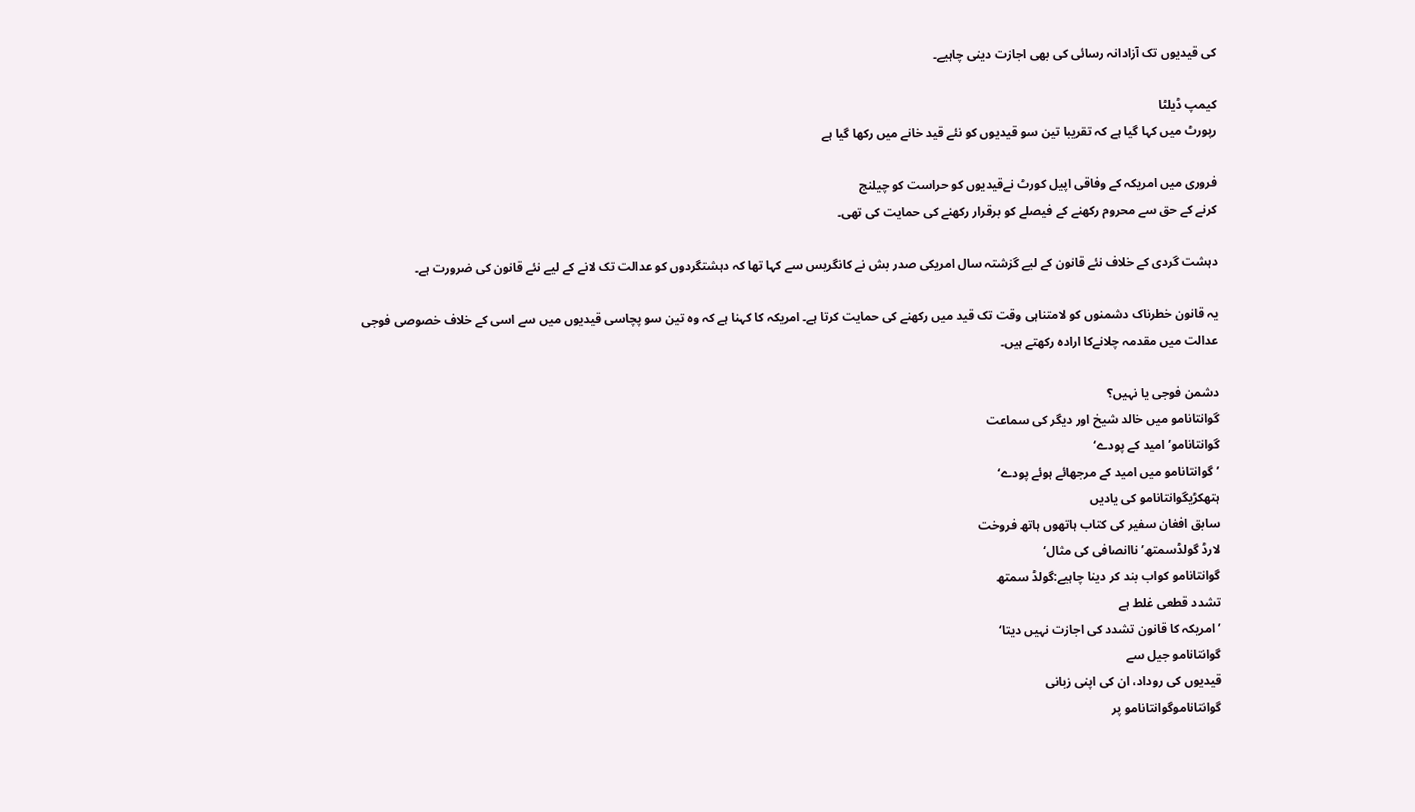کی قیدیوں تک آزادانہ رسائی کی بھی اجازت دینی چاہیے۔

کیمپ ڈیلٹا
رپورٹ میں کہا گیا ہے کہ تقریبا تین سو قیدیوں کو نئے قید خانے میں رکھا گیا ہے

فروری میں امریکہ کے وفاقی اپیل کورٹ نےقیدیوں کو حراست کو چیلنج
کرنے کے حق سے محروم رکھنے کے فیصلے کو برقرار رکھنے کی حمایت کی تھی۔

دہشت گردی کے خلاف نئے قانون کے لیے گزشتہ سال امریکی صدر بش نے کانگریس سے کہا تھا کہ دہشتگردوں کو عدالت تک لانے کے لیے نئے قانون کی ضرورت ہے۔

یہ قانون خطرناک دشمنوں کو لامتناہی وقت تک قید میں رکھنے کی حمایت کرتا ہے۔ امریکہ کا کہنا ہے کہ وہ تین سو پچاسی قیدیوں میں سے اسی کے خلاف خصوصی فوجی عدالت میں مقدمہ چلانےکا ارادہ رکھتے ہیں۔

دشمن فوجی یا نہیں؟
گوانتانامو میں خالد شیخ اور دیگر کی سماعت
گوانتانامو’امید کے پودے‘
’گوانتانامو میں امید کے مرجھائے ہوئے پودے‘
ہتھکڑیگوانتانامو کی یادیں
سابق افغان سفیر کی کتاب ہاتھوں ہاتھ فروخت
لارڈ گولڈسمتھ’ناانصافی کی مثال‘
گوانتانامو کواب بند کر دینا چاہیے:گولڈ سمتھ
تشدد قطعی غلط ہے
’امریکہ کا قانون تشدد کی اجازت نہیں دیتا‘
گوانتانامو جیل سے
قیدیوں کی روداد، ان کی اپنی زبانی
گوانتاناموگوانتانامو پر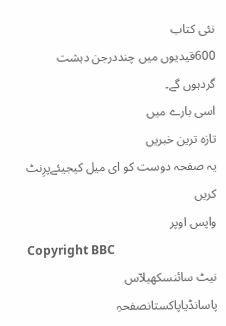نئی کتاب
600قیدیوں میں چنددرجن دہشت گردہوں گے۔
اسی بارے میں
تازہ ترین خبریں
یہ صفحہ دوست کو ای میل کیجیئےپرِنٹ کریں
واپس اوپر
Copyright BBC
نیٹ سائنسکھیلآس پاسانڈیاپاکستانصفحہِ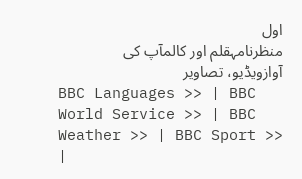اول
منظرنامہقلم اور کالمآپ کی آوازویڈیو، تصاویر
BBC Languages >> | BBC World Service >> | BBC Weather >> | BBC Sport >> |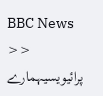BBC News >>
پرائیویسیہمارے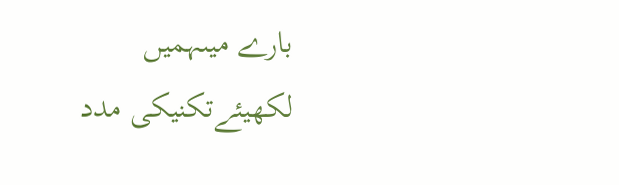بارے میںہمیں لکھیئےتکنیکی مدد